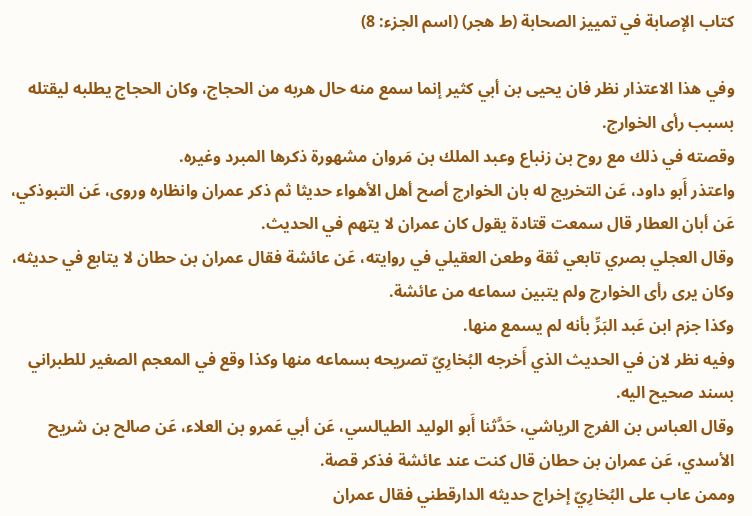كتاب الإصابة في تمييز الصحابة (ط هجر) (اسم الجزء: 8)

وفي هذا الاعتذار نظر فان يحيى بن أبي كثير إنما سمع منه حال هربه من الحجاج، وكان الحجاج يطلبه ليقتله بسبب رأى الخوارج.
وقصته في ذلك مع روح بن زنباع وعبد الملك بن مَروان مشهورة ذكرها المبرد وغيره.
واعتذر أَبو داود، عَن التخريج له بان الخوارج أصح أهل الأهواء حديثا ثم ذكر عمران وانظاره وروى، عَن التبوذكي، عَن أبان العطار قال سمعت قتادة يقول كان عمران لا يتهم في الحديث.
وقال العجلي بصري تابعي ثقة وطعن العقيلي في روايته، عَن عائشة فقال عمران بن حطان لا يتابع في حديثه، وكان يرى رأى الخوارج ولم يتبين سماعه من عائشة.
وكذا جزم ابن عَبد البَرِّ بأنه لم يسمع منها.
وفيه نظر لان في الحديث الذي أَخرجه البُخارِيّ تصريحه بسماعه منها وكذا وقع في المعجم الصغير للطبراني بسند صحيح اليه.
وقال العباس بن الفرج الرياشي، حَدَّثنا أَبو الوليد الطيالسي، عَن أبي عَمرو بن العلاء، عَن صالح بن شريح الأسدي، عَن عمران بن حطان قال كنت عند عائشة فذكر قصة.
وممن عاب على البُخارِيّ إخراج حديثه الدارقطني فقال عمران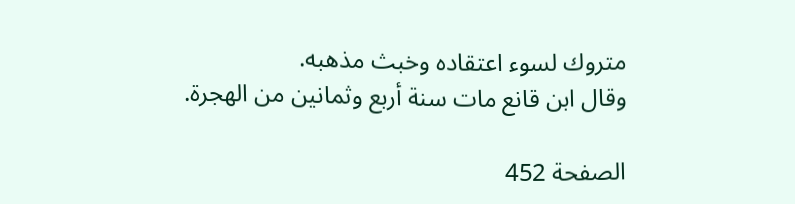متروك لسوء اعتقاده وخبث مذهبه.
وقال ابن قانع مات سنة أربع وثمانين من الهجرة.

الصفحة 452